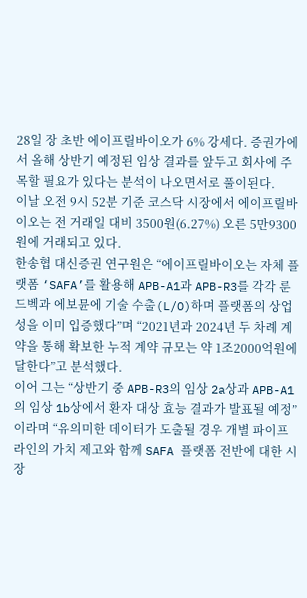28일 장 초반 에이프릴바이오가 6% 강세다. 증권가에서 올해 상반기 예정된 임상 결과를 앞두고 회사에 주목할 필요가 있다는 분석이 나오면서로 풀이된다.
이날 오전 9시 52분 기준 코스닥 시장에서 에이프릴바이오는 전 거래일 대비 3500원(6.27%) 오른 5만9300원에 거래되고 있다.
한송협 대신증권 연구원은 “에이프릴바이오는 자체 플랫폼 ‘SAFA’를 활용해 APB-A1과 APB-R3를 각각 룬드벡과 에보뮨에 기술 수출(L/O)하며 플랫폼의 상업성을 이미 입증했다”며 “2021년과 2024년 두 차례 계약을 통해 확보한 누적 계약 규모는 약 1조2000억원에 달한다”고 분석했다.
이어 그는 “상반기 중 APB-R3의 임상 2a상과 APB-A1의 임상 1b상에서 환자 대상 효능 결과가 발표될 예정”이라며 “유의미한 데이터가 도출될 경우 개별 파이프라인의 가치 제고와 함께 SAFA 플랫폼 전반에 대한 시장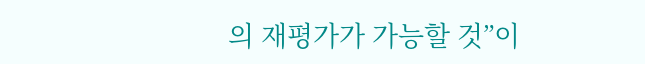의 재평가가 가능할 것”이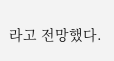라고 전망했다.